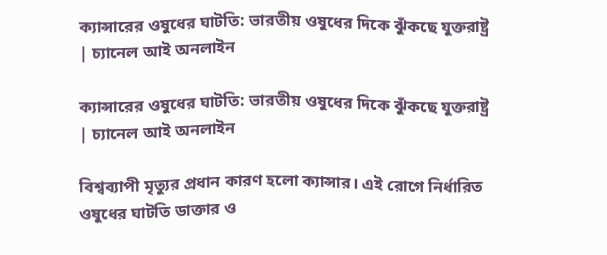ক্যান্সারের ওষুধের ঘাটতি: ভারতীয় ওষুধের দিকে ঝুঁকছে যুক্তরাষ্ট্র | চ্যানেল আই অনলাইন

ক্যান্সারের ওষুধের ঘাটতি: ভারতীয় ওষুধের দিকে ঝুঁকছে যুক্তরাষ্ট্র | চ্যানেল আই অনলাইন

বিশ্বব্যাপী মৃত্যুর প্রধান কারণ হলো ক্যান্সার। এই রোগে নির্ধারিত ওষুধের ঘাটতি ডাক্তার ও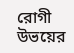রোগী উভয়ের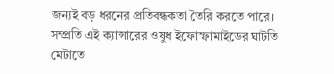জন্যই বড় ধরনের প্রতিবন্ধকতা তৈরি করতে পারে। সম্প্রতি এই ক্যান্সারের ওষুধ ইফোস্ফামাইডের ঘাটতি মেটাতে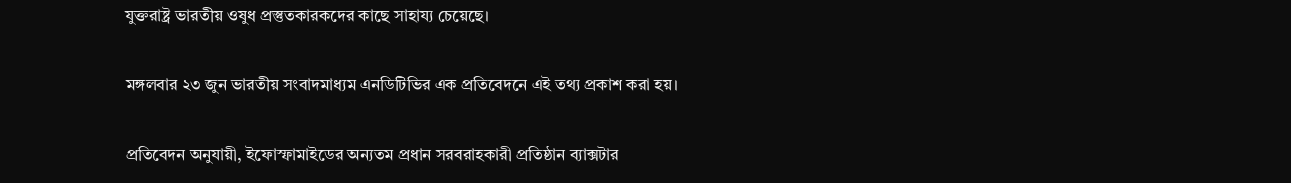যুক্তরাষ্ট্র ভারতীয় ওষুধ প্রস্তুতকারকদের কাছে সাহায্য চেয়েছে।

মঙ্গলবার ২৩ জুন ভারতীয় সংবাদমাধ্যম এনডিটিভির এক প্রতিবেদনে এই তথ্য প্রকাশ করা হয়।

প্রতিবেদন অনুযায়ী, ইফোস্ফামাইডের অন্যতম প্রধান সরবরাহকারী প্রতিষ্ঠান ব্যাক্সটার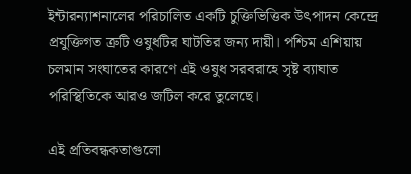ইন্টারন্যাশনালের পরিচালিত একটি চুক্তিভিত্তিক উৎপাদন কেন্দ্রে প্রযুক্তিগত ত্রুটি ওষুধটির ঘাটতির জন্য দায়ী। পশ্চিম এশিয়ায় চলমান সংঘাতের কারণে এই ওষুধ সরবরাহে সৃষ্ট ব্যাঘাত পরিস্থিতিকে আরও জটিল করে তুলেছে।

এই প্রতিবন্ধকতাগুলো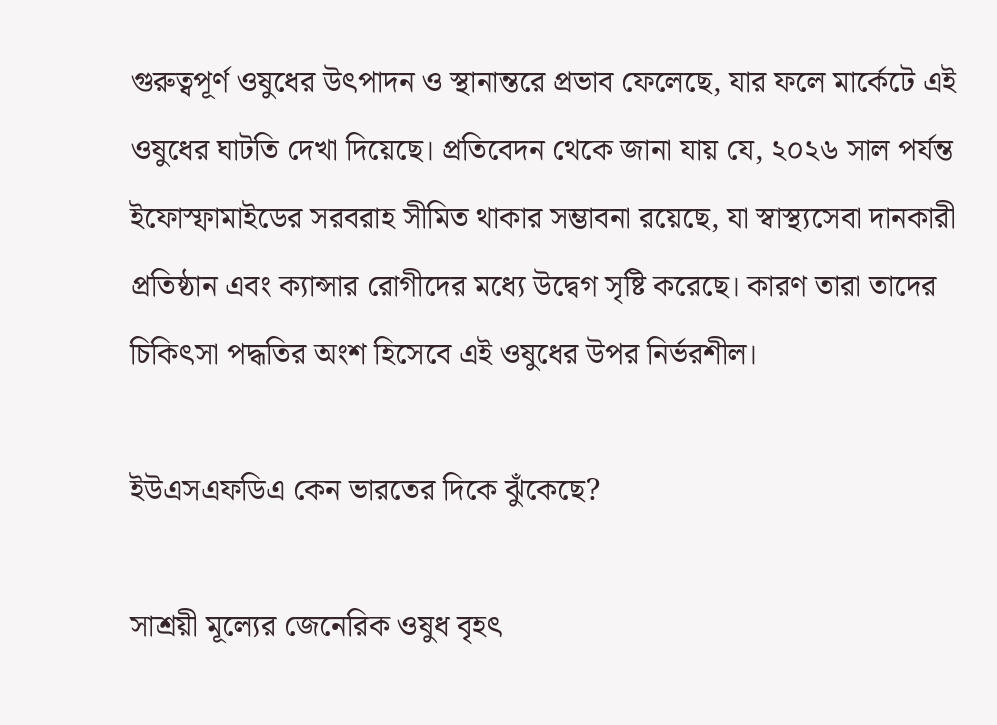গুরুত্বপূর্ণ ওষুধের উৎপাদন ও স্থানান্তরে প্রভাব ফেলেছে, যার ফলে মার্কেটে এই ওষুধের ঘাটতি দেখা দিয়েছে। প্রতিবেদন থেকে জানা যায় যে, ২০২৬ সাল পর্যন্ত ইফোস্ফামাইডের সরবরাহ সীমিত থাকার সম্ভাবনা রয়েছে, যা স্বাস্থ্যসেবা দানকারী প্রতিষ্ঠান এবং ক্যান্সার রোগীদের মধ্যে উদ্বেগ সৃষ্টি করেছে। কারণ তারা তাদের চিকিৎসা পদ্ধতির অংশ হিসেবে এই ওষুধের উপর নির্ভরশীল।

ইউএসএফডিএ কেন ভারতের দিকে ঝুঁকেছে?

সাশ্রয়ী মূল্যের জেনেরিক ওষুধ বৃহৎ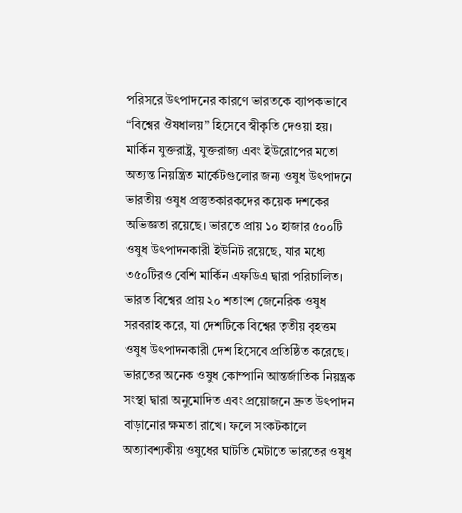পরিসরে উৎপাদনের কারণে ভারতকে ব্যাপকভাবে “বিশ্বের ঔষধালয়” হিসেবে স্বীকৃতি দেওয়া হয়। মার্কিন যুক্তরাষ্ট্র, যুক্তরাজ্য এবং ইউরোপের মতো অত্যন্ত নিয়ন্ত্রিত মার্কেটগুলোর জন্য ওষুধ উৎপাদনে ভারতীয় ওষুধ প্রস্তুতকারকদের কয়েক দশকের অভিজ্ঞতা রয়েছে। ভারতে প্রায় ১০ হাজার ৫০০টি ওষুধ উৎপাদনকারী ইউনিট রয়েছে, যার মধ্যে ৩৫০টিরও বেশি মার্কিন এফডিএ দ্বারা পরিচালিত। ভারত বিশ্বের প্রায় ২০ শতাংশ জেনেরিক ওষুধ সরবরাহ করে, যা দেশটিকে বিশ্বের তৃতীয় বৃহত্তম ওষুধ উৎপাদনকারী দেশ হিসেবে প্রতিষ্ঠিত করেছে। ভারতের অনেক ওষুধ কোম্পানি আন্তর্জাতিক নিয়ন্ত্রক সংস্থা দ্বারা অনুমোদিত এবং প্রয়োজনে দ্রুত উৎপাদন বাড়ানোর ক্ষমতা রাখে। ফলে সংকটকালে অত্যাবশ্যকীয় ওষুধের ঘাটতি মেটাতে ভারতের ওষুধ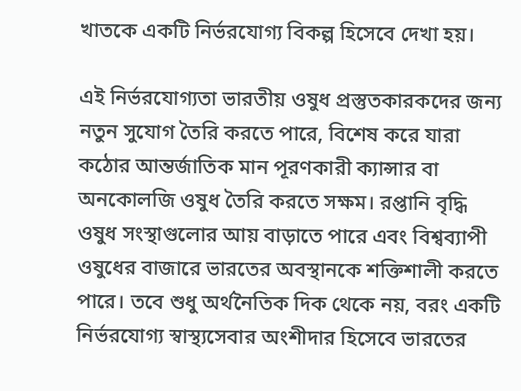খাতকে একটি নির্ভরযোগ্য বিকল্প হিসেবে দেখা হয়।

এই নির্ভরযোগ্যতা ভারতীয় ওষুধ প্রস্তুতকারকদের জন্য নতুন সুযোগ তৈরি করতে পারে, বিশেষ করে যারা কঠোর আন্তর্জাতিক মান পূরণকারী ক্যান্সার বা অনকোলজি ওষুধ তৈরি করতে সক্ষম। রপ্তানি বৃদ্ধি ওষুধ সংস্থাগুলোর আয় বাড়াতে পারে এবং বিশ্বব্যাপী ওষুধের বাজারে ভারতের অবস্থানকে শক্তিশালী করতে পারে। তবে শুধু অর্থনৈতিক দিক থেকে নয়, বরং একটি নির্ভরযোগ্য স্বাস্থ্যসেবার অংশীদার হিসেবে ভারতের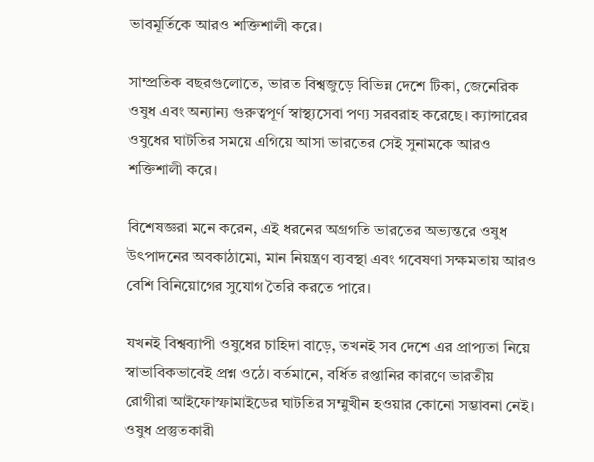ভাবমূর্তিকে আরও শক্তিশালী করে।

সাম্প্রতিক বছরগুলোতে, ভারত বিশ্বজুড়ে বিভিন্ন দেশে টিকা, জেনেরিক ওষুধ এবং অন্যান্য গুরুত্বপূর্ণ স্বাস্থ্যসেবা পণ্য সরবরাহ করেছে। ক্যান্সারের ওষুধের ঘাটতির সময়ে এগিয়ে আসা ভারতের সেই সুনামকে আরও শক্তিশালী করে।

বিশেষজ্ঞরা মনে করেন, এই ধরনের অগ্রগতি ভারতের অভ্যন্তরে ওষুধ উৎপাদনের অবকাঠামো, মান নিয়ন্ত্রণ ব্যবস্থা এবং গবেষণা সক্ষমতায় আরও বেশি বিনিয়োগের সুযোগ তৈরি করতে পারে।

যখনই বিশ্বব্যাপী ওষুধের চাহিদা বাড়ে, তখনই সব দেশে এর প্রাপ্যতা নিয়ে স্বাভাবিকভাবেই প্রশ্ন ওঠে। বর্তমানে, বর্ধিত রপ্তানির কারণে ভারতীয় রোগীরা আইফোস্ফামাইডের ঘাটতির সম্মুখীন হওয়ার কোনো সম্ভাবনা নেই। ওষুধ প্রস্তুতকারী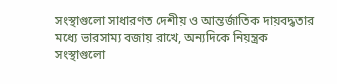সংস্থাগুলো সাধারণত দেশীয় ও আন্তর্জাতিক দায়বদ্ধতার মধ্যে ভারসাম্য বজায় রাখে, অন্যদিকে নিয়ন্ত্রক সংস্থাগুলো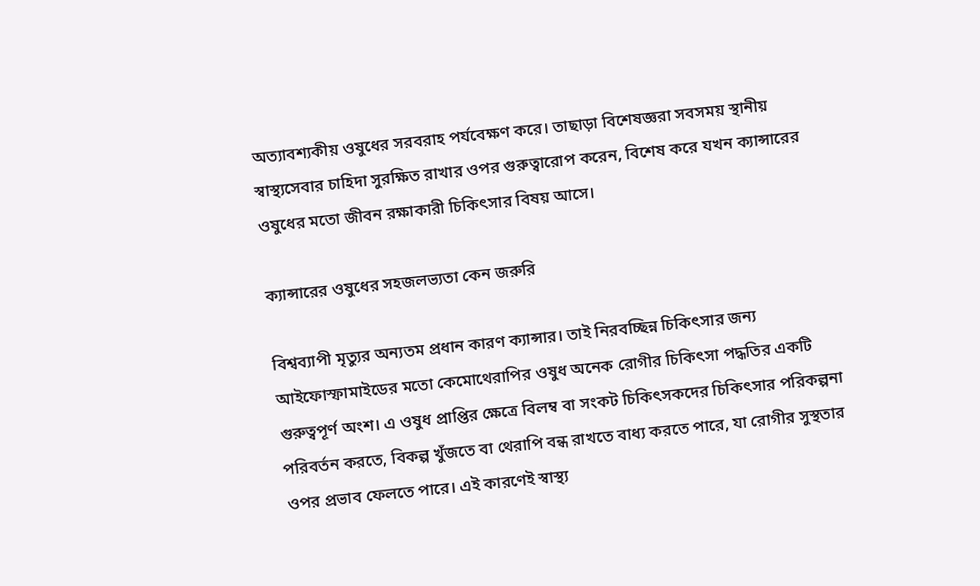অত্যাবশ্যকীয় ওষুধের সরবরাহ পর্যবেক্ষণ করে। তাছাড়া বিশেষজ্ঞরা সবসময় স্থানীয় স্বাস্থ্যসেবার চাহিদা সুরক্ষিত রাখার ওপর গুরুত্বারোপ করেন, বিশেষ করে যখন ক্যান্সারের ওষুধের মতো জীবন রক্ষাকারী চিকিৎসার বিষয় আসে।

ক্যান্সারের ওষুধের সহজলভ্যতা কেন জরুরি

বিশ্বব্যাপী মৃত্যুর অন্যতম প্রধান কারণ ক্যান্সার। তাই নিরবচ্ছিন্ন চিকিৎসার জন্য আইফোস্ফামাইডের মতো কেমোথেরাপির ওষুধ অনেক রোগীর চিকিৎসা পদ্ধতির একটি গুরুত্বপূর্ণ অংশ। এ ওষুধ প্রাপ্তির ক্ষেত্রে বিলম্ব বা সংকট চিকিৎসকদের চিকিৎসার পরিকল্পনা পরিবর্তন করতে, বিকল্প খুঁজতে বা থেরাপি বন্ধ রাখতে বাধ্য করতে পারে, যা রোগীর সুস্থতার ওপর প্রভাব ফেলতে পারে। এই কারণেই স্বাস্থ্য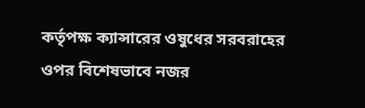কর্তৃপক্ষ ক্যান্সারের ওষুধের সরবরাহের ওপর বিশেষভাবে নজর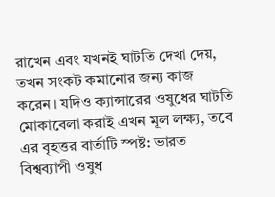রাখেন এবং যখনই ঘাটতি দেখা দেয়, তখন সংকট কমানোর জন্য কাজ করেন। যদিও ক্যান্সারের ওষুধের ঘাটতি মোকাবেলা করাই এখন মূল লক্ষ্য, তবে এর বৃহত্তর বার্তাটি স্পষ্ট: ভারত বিশ্বব্যাপী ওষুধ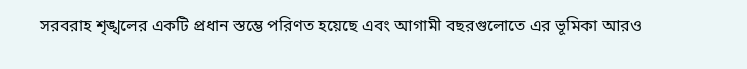সরবরাহ শৃঙ্খলের একটি প্রধান স্তম্ভে পরিণত হয়েছে এবং আগামী বছরগুলোতে এর ভূমিকা আরও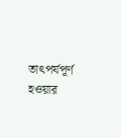তাৎপর্যপূর্ণ হওয়ার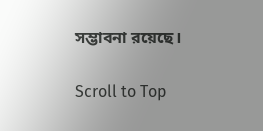সম্ভাবনা রয়েছে।

Scroll to Top